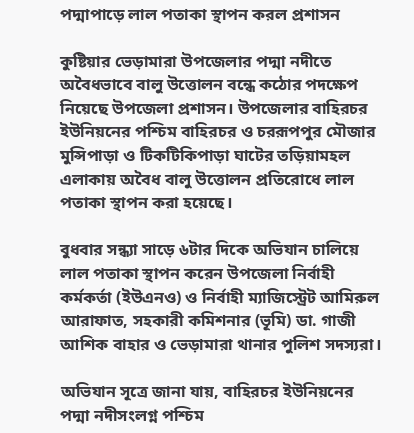পদ্মাপাড়ে লাল পতাকা স্থাপন করল প্রশাসন

কুষ্টিয়ার ভেড়ামারা উপজেলার পদ্মা নদীতে অবৈধভাবে বালু উত্তোলন বন্ধে কঠোর পদক্ষেপ নিয়েছে উপজেলা প্রশাসন। উপজেলার বাহিরচর ইউনিয়নের পশ্চিম বাহিরচর ও চররূপপুর মৌজার মুন্সিপাড়া ও টিকটিকিপাড়া ঘাটের তড়িয়ামহল এলাকায় অবৈধ বালু উত্তোলন প্রতিরোধে লাল পতাকা স্থাপন করা হয়েছে।

বুধবার সন্ধ্যা সাড়ে ৬টার দিকে অভিযান চালিয়ে লাল পতাকা স্থাপন করেন উপজেলা নির্বাহী কর্মকর্তা (ইউএনও) ও নির্বাহী ম্যাজিস্ট্রেট আমিরুল আরাফাত, সহকারী কমিশনার (ভূমি) ডা. গাজী আশিক বাহার ও ভেড়ামারা থানার পুলিশ সদস্যরা।

অভিযান সূত্রে জানা যায়, বাহিরচর ইউনিয়নের পদ্মা নদীসংলগ্ন পশ্চিম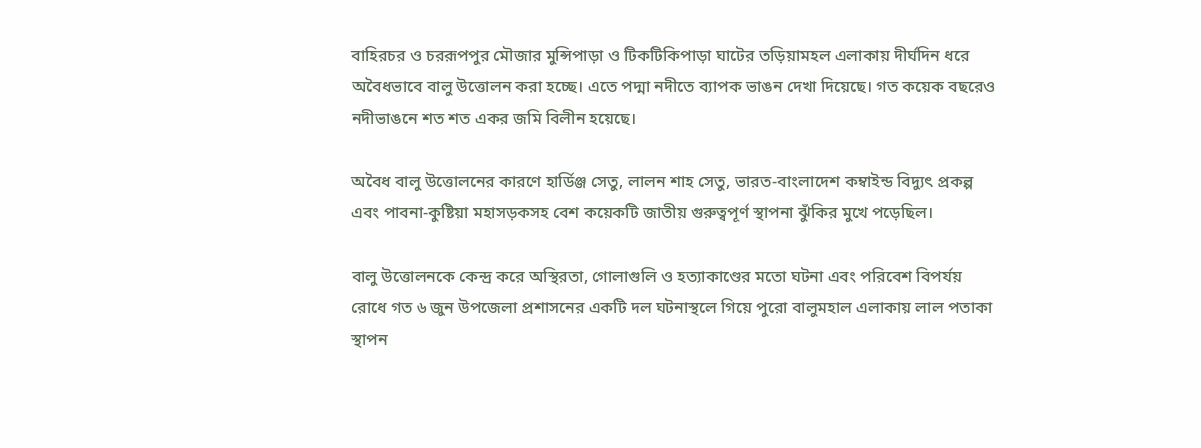বাহিরচর ও চররূপপুর মৌজার মুন্সিপাড়া ও টিকটিকিপাড়া ঘাটের তড়িয়ামহল এলাকায় দীর্ঘদিন ধরে অবৈধভাবে বালু উত্তোলন করা হচ্ছে। এতে পদ্মা নদীতে ব্যাপক ভাঙন দেখা দিয়েছে। গত কয়েক বছরেও নদীভাঙনে শত শত একর জমি বিলীন হয়েছে।

অবৈধ বালু উত্তোলনের কারণে হার্ডিঞ্জ সেতু, লালন শাহ সেতু, ভারত-বাংলাদেশ কম্বাইন্ড বিদ্যুৎ প্রকল্প এবং পাবনা-কুষ্টিয়া মহাসড়কসহ বেশ কয়েকটি জাতীয় গুরুত্বপূর্ণ স্থাপনা ঝুঁকির মুখে পড়েছিল।

বালু উত্তোলনকে কেন্দ্র করে অস্থিরতা, গোলাগুলি ও হত্যাকাণ্ডের মতো ঘটনা এবং পরিবেশ বিপর্যয় রোধে গত ৬ জুন উপজেলা প্রশাসনের একটি দল ঘটনাস্থলে গিয়ে পুরো বালুমহাল এলাকায় লাল পতাকা স্থাপন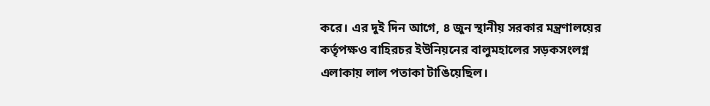করে। এর দুই দিন আগে, ৪ জুন স্থানীয় সরকার মন্ত্রণালয়ের কর্তৃপক্ষও বাহিরচর ইউনিয়নের বালুমহালের সড়কসংলগ্ন এলাকায় লাল পতাকা টাঙিয়েছিল।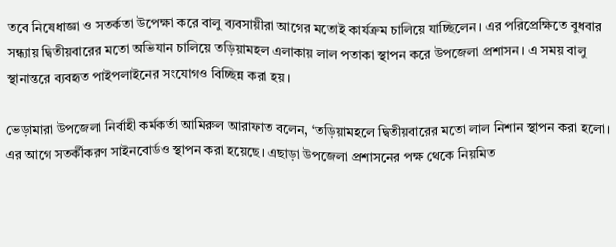তবে নিষেধাজ্ঞা ও সতর্কতা উপেক্ষা করে বালু ব্যবসায়ীরা আগের মতোই কার্যক্রম চালিয়ে যাচ্ছিলেন। এর পরিপ্রেক্ষিতে বুধবার সন্ধ্যায় দ্বিতীয়বারের মতো অভিযান চালিয়ে তড়িয়ামহল এলাকায় লাল পতাকা স্থাপন করে উপজেলা প্রশাসন। এ সময় বালু স্থানান্তরে ব্যবহৃত পাইপলাইনের সংযোগও বিচ্ছিন্ন করা হয়।

ভেড়ামারা উপজেলা নির্বাহী কর্মকর্তা আমিরুল আরাফাত বলেন, ‘তড়িয়ামহলে দ্বিতীয়বারের মতো লাল নিশান স্থাপন করা হলো। এর আগে সতর্কীকরণ সাইনবোর্ডও স্থাপন করা হয়েছে। এছাড়া উপজেলা প্রশাসনের পক্ষ থেকে নিয়মিত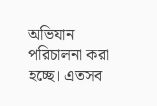অভিযান পরিচালনা করা হচ্ছে। এতসব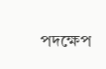পদক্ষেপ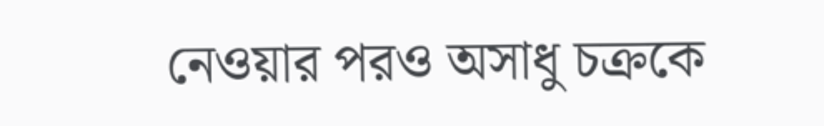নেওয়ার পরও অসাধু চক্রকে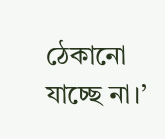ঠেকানো যাচ্ছে না।’